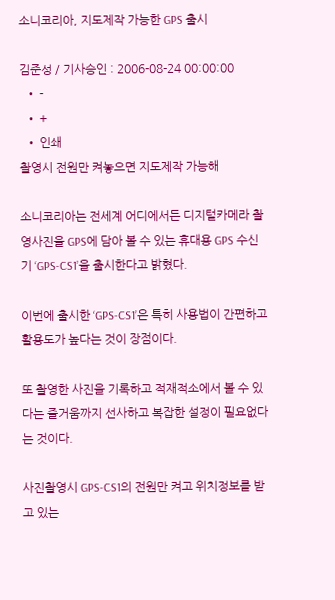소니코리아, 지도제작 가능한 GPS 출시

김준성 / 기사승인 : 2006-08-24 00:00:00
  • -
  • +
  • 인쇄
촬영시 전원만 켜놓으면 지도제작 가능해

소니코리아는 전세계 어디에서든 디지털카메라 촬영사진을 GPS에 담아 볼 수 있는 휴대용 GPS 수신기 ‘GPS-CS1’을 출시한다고 밝혔다.

이번에 출시한 ‘GPS-CS1’은 특히 사용법이 간편하고 활용도가 높다는 것이 장점이다.

또 촬영한 사진을 기록하고 적재적소에서 볼 수 있다는 즐거움까지 선사하고 복잡한 설정이 필요없다는 것이다.

사진촬영시 GPS-CS1의 전원만 켜고 위치정보를 받고 있는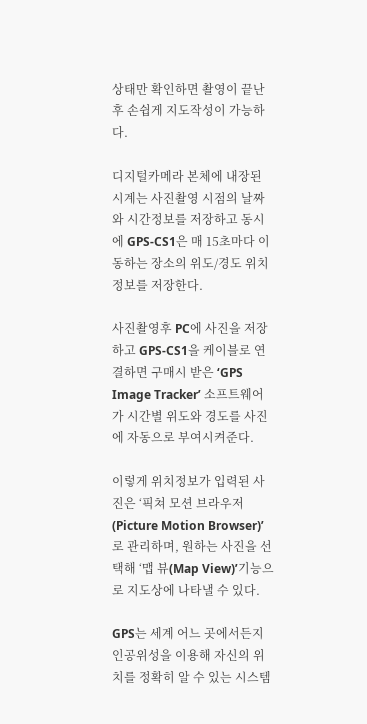상태만 확인하면 촬영이 끝난 후 손쉽게 지도작성이 가능하다.

디지털카메라 본체에 내장된 시계는 사진촬영 시점의 날짜와 시간정보를 저장하고 동시에 GPS-CS1은 매 15초마다 이동하는 장소의 위도/경도 위치정보를 저장한다.

사진촬영후 PC에 사진을 저장하고 GPS-CS1을 케이블로 연결하면 구매시 받은 ‘GPS Image Tracker’ 소프트웨어가 시간별 위도와 경도를 사진에 자동으로 부여시켜준다.

이렇게 위치정보가 입력된 사진은 ‘픽쳐 모션 브라우저(Picture Motion Browser)’로 관리하며, 원하는 사진을 선택해 ‘맵 뷰(Map View)’기능으로 지도상에 나타낼 수 있다.

GPS는 세계 어느 곳에서든지 인공위성을 이용해 자신의 위치를 정확히 알 수 있는 시스템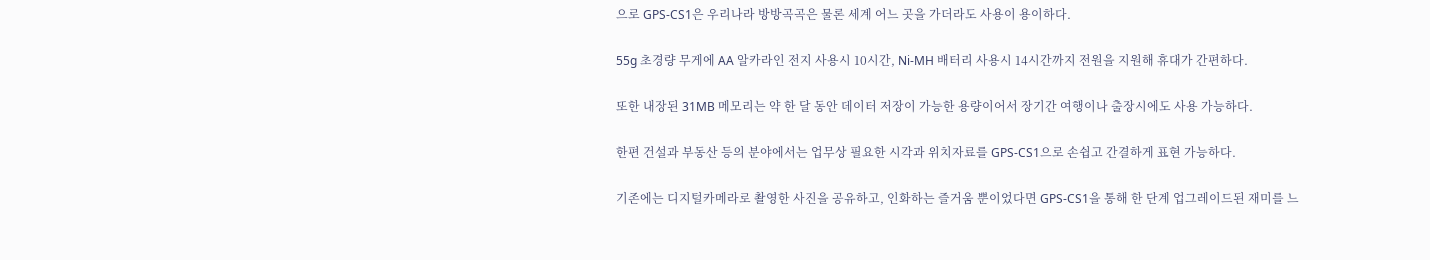으로 GPS-CS1은 우리나라 방방곡곡은 물론 세계 어느 곳을 가더라도 사용이 용이하다.

55g 초경량 무게에 AA 알카라인 전지 사용시 10시간, Ni-MH 배터리 사용시 14시간까지 전원을 지원해 휴대가 간편하다.

또한 내장된 31MB 메모리는 약 한 달 동안 데이터 저장이 가능한 용량이어서 장기간 여행이나 출장시에도 사용 가능하다.

한편 건설과 부동산 등의 분야에서는 업무상 필요한 시각과 위치자료를 GPS-CS1으로 손쉽고 간결하게 표현 가능하다.

기존에는 디지털카메라로 촬영한 사진을 공유하고, 인화하는 즐거움 뿐이었다면 GPS-CS1을 통해 한 단계 업그레이드된 재미를 느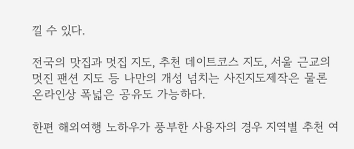낄 수 있다.

전국의 맛집과 멋집 지도, 추천 데이트코스 지도, 서울 근교의 멋진 팬션 지도 등 나만의 개성 넘치는 사진지도제작은 물론 온라인상 폭넓은 공유도 가능하다.

한편 해외여행 노하우가 풍부한 사용자의 경우 지역별 추천 여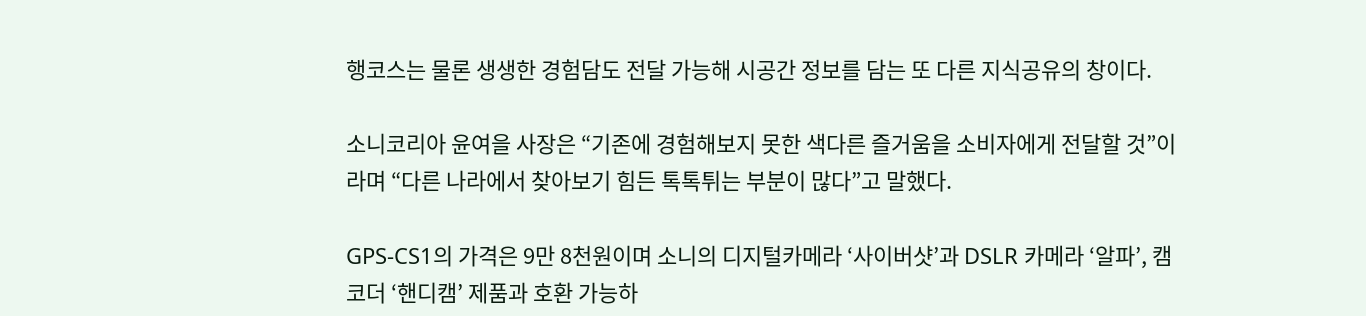행코스는 물론 생생한 경험담도 전달 가능해 시공간 정보를 담는 또 다른 지식공유의 창이다.

소니코리아 윤여을 사장은 “기존에 경험해보지 못한 색다른 즐거움을 소비자에게 전달할 것”이라며 “다른 나라에서 찾아보기 힘든 톡톡튀는 부분이 많다”고 말했다.

GPS-CS1의 가격은 9만 8천원이며 소니의 디지털카메라 ‘사이버샷’과 DSLR 카메라 ‘알파’, 캠코더 ‘핸디캠’ 제품과 호환 가능하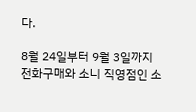다.

8월 24일부터 9월 3일까지 전화구매와 소니 직영점인 소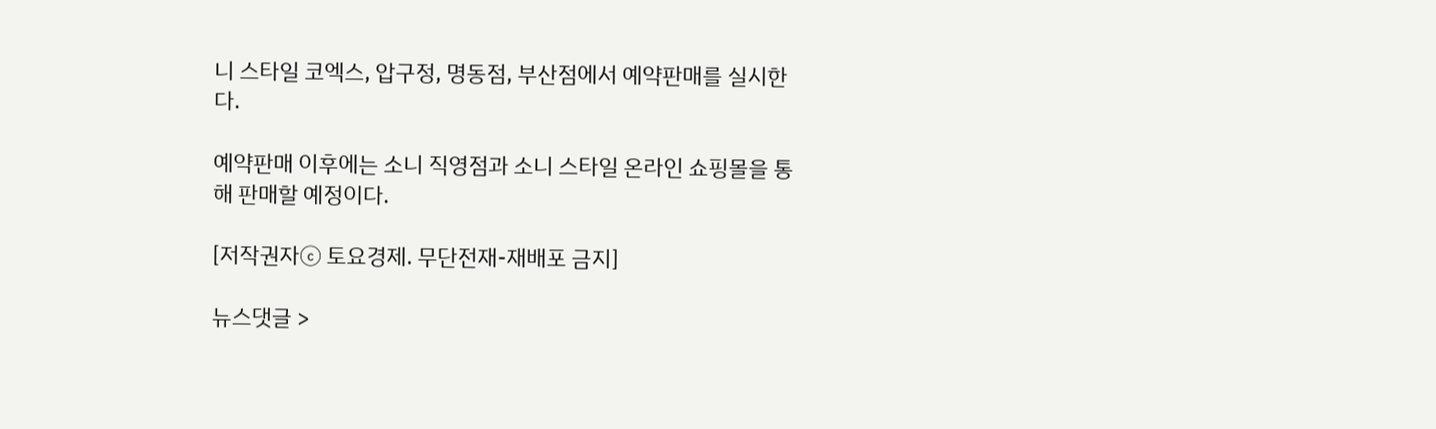니 스타일 코엑스, 압구정, 명동점, 부산점에서 예약판매를 실시한다.

예약판매 이후에는 소니 직영점과 소니 스타일 온라인 쇼핑몰을 통해 판매할 예정이다.

[저작권자ⓒ 토요경제. 무단전재-재배포 금지]

뉴스댓글 >